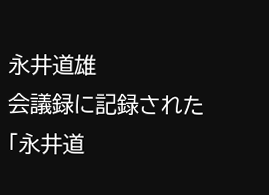永井道雄
会議録に記録された「永井道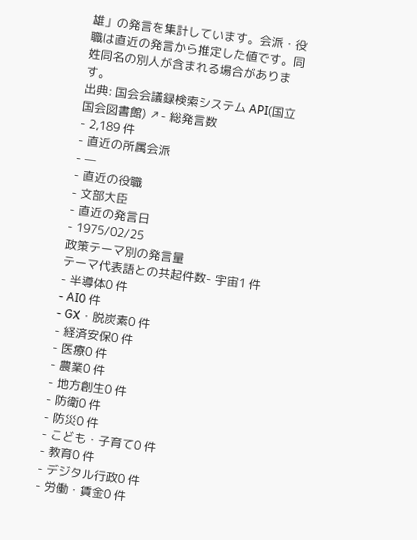雄」の発言を集計しています。会派・役職は直近の発言から推定した値です。同姓同名の別人が含まれる場合があります。
出典: 国会会議録検索システム API(国立国会図書館) ↗- 総発言数
- 2,189 件
- 直近の所属会派
- —
- 直近の役職
- 文部大臣
- 直近の発言日
- 1975/02/25
政策テーマ別の発言量
テーマ代表語との共起件数- 宇宙1 件
- 半導体0 件
- AI0 件
- GX・脱炭素0 件
- 経済安保0 件
- 医療0 件
- 農業0 件
- 地方創生0 件
- 防衛0 件
- 防災0 件
- こども・子育て0 件
- 教育0 件
- デジタル行政0 件
- 労働・賃金0 件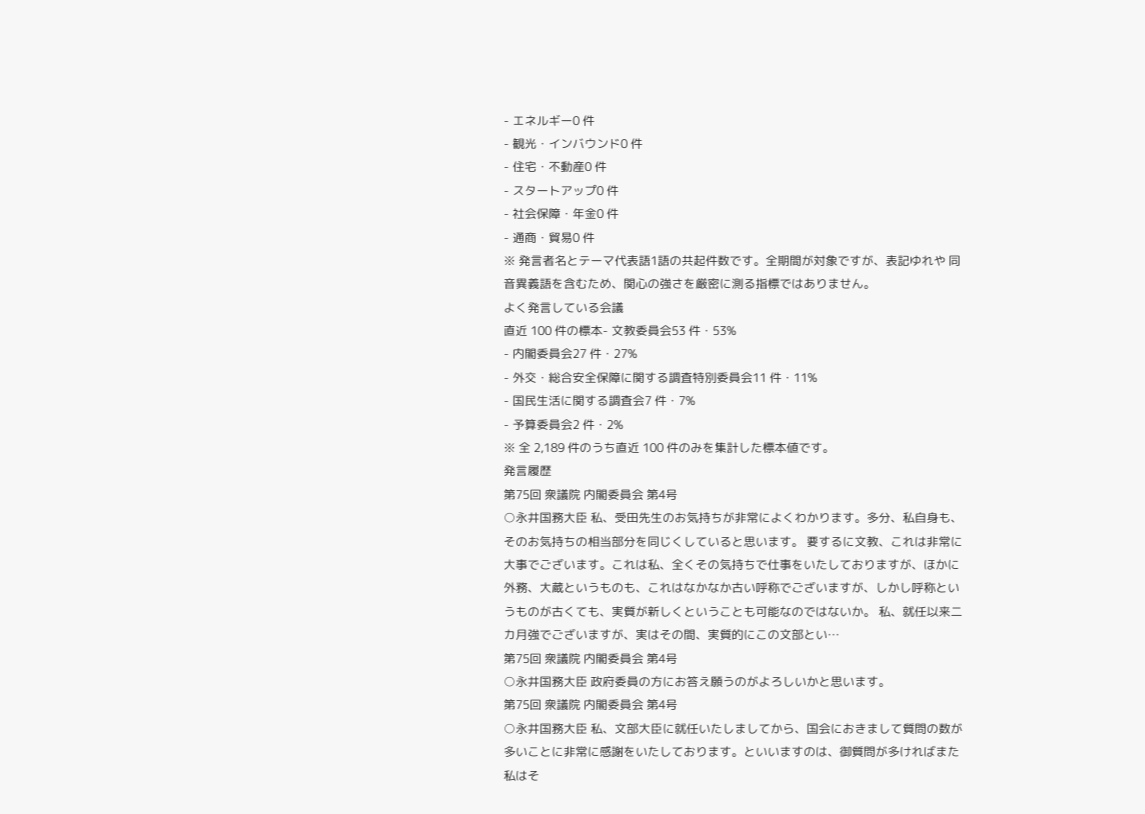- エネルギー0 件
- 観光・インバウンド0 件
- 住宅・不動産0 件
- スタートアップ0 件
- 社会保障・年金0 件
- 通商・貿易0 件
※ 発言者名とテーマ代表語1語の共起件数です。全期間が対象ですが、表記ゆれや 同音異義語を含むため、関心の強さを厳密に測る指標ではありません。
よく発言している会議
直近 100 件の標本- 文教委員会53 件・53%
- 内閣委員会27 件・27%
- 外交・総合安全保障に関する調査特別委員会11 件・11%
- 国民生活に関する調査会7 件・7%
- 予算委員会2 件・2%
※ 全 2,189 件のうち直近 100 件のみを集計した標本値です。
発言履歴
第75回 衆議院 内閣委員会 第4号
○永井国務大臣 私、受田先生のお気持ちが非常によくわかります。多分、私自身も、そのお気持ちの相当部分を同じくしていると思います。 要するに文教、これは非常に大事でございます。これは私、全くその気持ちで仕事をいたしておりますが、ほかに外務、大蔵というものも、これはなかなか古い呼称でございますが、しかし呼称というものが古くても、実質が新しくということも可能なのではないか。 私、就任以来二カ月強でございますが、実はその間、実質的にこの文部とい…
第75回 衆議院 内閣委員会 第4号
○永井国務大臣 政府委員の方にお答え願うのがよろしいかと思います。
第75回 衆議院 内閣委員会 第4号
○永井国務大臣 私、文部大臣に就任いたしましてから、国会におきまして質問の数が多いことに非常に感謝をいたしております。といいますのは、御質問が多ければまた私はそ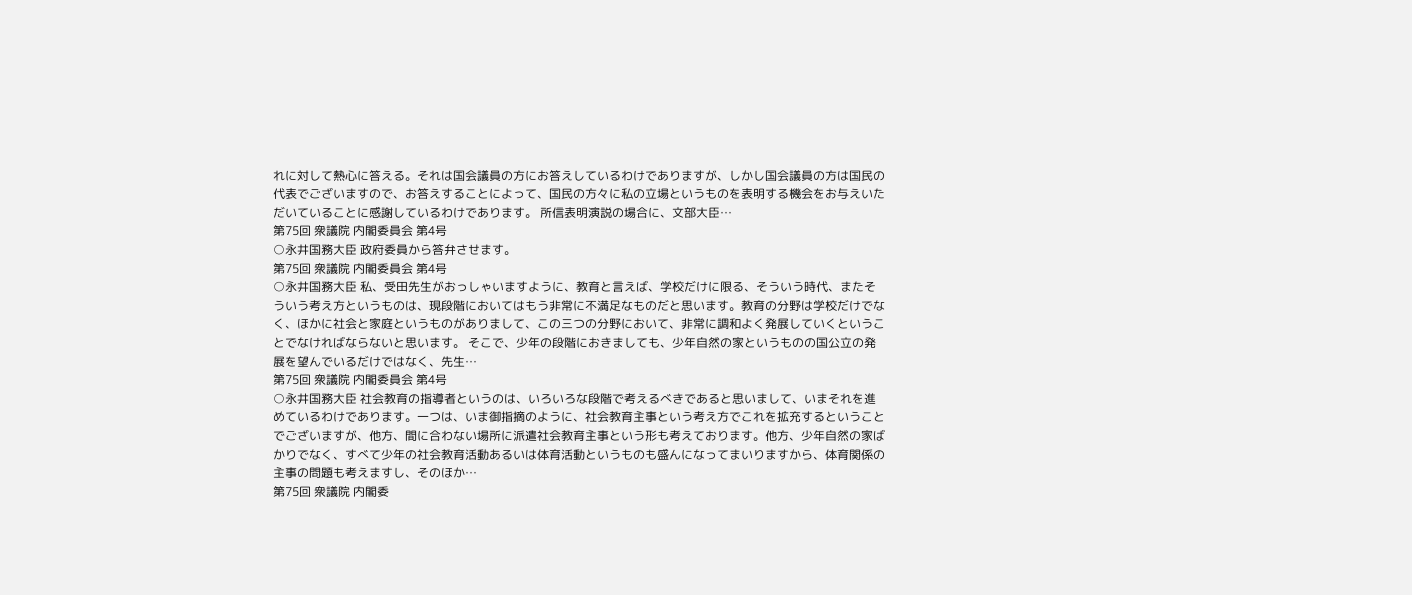れに対して熱心に答える。それは国会議員の方にお答えしているわけでありますが、しかし国会議員の方は国民の代表でございますので、お答えすることによって、国民の方々に私の立場というものを表明する機会をお与えいただいていることに感謝しているわけであります。 所信表明演説の場合に、文部大臣…
第75回 衆議院 内閣委員会 第4号
○永井国務大臣 政府委員から答弁させます。
第75回 衆議院 内閣委員会 第4号
○永井国務大臣 私、受田先生がおっしゃいますように、教育と言えば、学校だけに限る、そういう時代、またそういう考え方というものは、現段階においてはもう非常に不満足なものだと思います。教育の分野は学校だけでなく、ほかに社会と家庭というものがありまして、この三つの分野において、非常に調和よく発展していくということでなければならないと思います。 そこで、少年の段階におきましても、少年自然の家というものの国公立の発展を望んでいるだけではなく、先生…
第75回 衆議院 内閣委員会 第4号
○永井国務大臣 社会教育の指導者というのは、いろいろな段階で考えるべきであると思いまして、いまそれを進めているわけであります。一つは、いま御指摘のように、社会教育主事という考え方でこれを拡充するということでございますが、他方、間に合わない場所に派遣社会教育主事という形も考えております。他方、少年自然の家ばかりでなく、すべて少年の社会教育活動あるいは体育活動というものも盛んになってまいりますから、体育関係の主事の問題も考えますし、そのほか…
第75回 衆議院 内閣委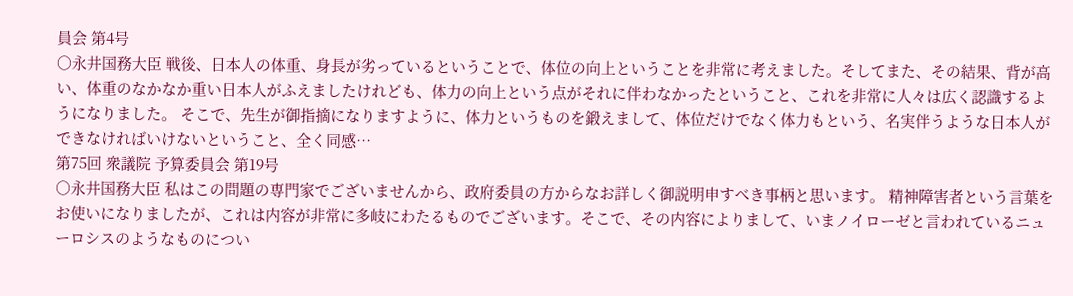員会 第4号
○永井国務大臣 戦後、日本人の体重、身長が劣っているということで、体位の向上ということを非常に考えました。そしてまた、その結果、背が高い、体重のなかなか重い日本人がふえましたけれども、体力の向上という点がそれに伴わなかったということ、これを非常に人々は広く認識するようになりました。 そこで、先生が御指摘になりますように、体力というものを鍛えまして、体位だけでなく体力もという、名実伴うような日本人ができなければいけないということ、全く同感…
第75回 衆議院 予算委員会 第19号
○永井国務大臣 私はこの問題の専門家でございませんから、政府委員の方からなお詳しく御説明申すべき事柄と思います。 精神障害者という言葉をお使いになりましたが、これは内容が非常に多岐にわたるものでございます。そこで、その内容によりまして、いまノイローゼと言われているニューロシスのようなものについ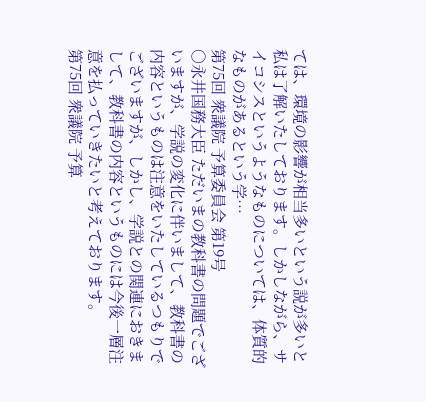ては、環境の影響が相当多いという説が多いと私は了解いたしております。しかしながら、サイコシスというようなものについては、体質的なものがあるという学…
第75回 衆議院 予算委員会 第19号
○永井国務大臣 ただいまの教科書の問題でございますが、学説の変化に伴いまして、教科書の内容というものは注意をいたしているつもりでございますが、しかし、学説との関連におきまして、教科書の内容というものには今後一層注意を払っていきたいと考えております。
第75回 衆議院 予算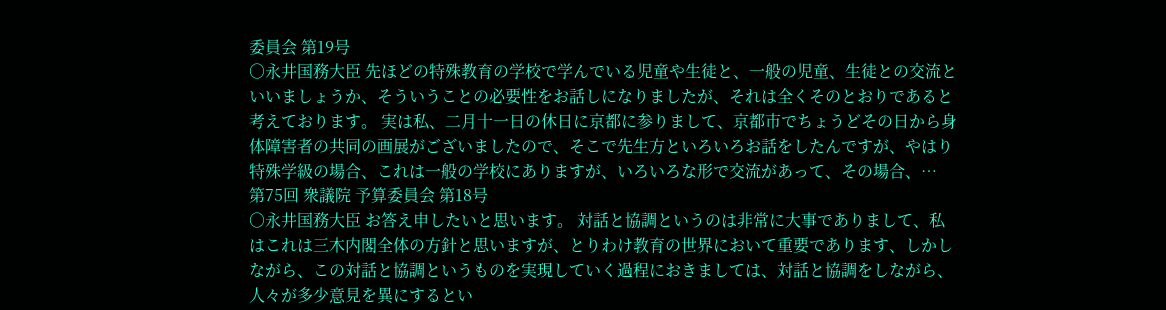委員会 第19号
○永井国務大臣 先ほどの特殊教育の学校で学んでいる児童や生徒と、一般の児童、生徒との交流といいましょうか、そういうことの必要性をお話しになりましたが、それは全くそのとおりであると考えております。 実は私、二月十一日の休日に京都に参りまして、京都市でちょうどその日から身体障害者の共同の画展がございましたので、そこで先生方といろいろお話をしたんですが、やはり特殊学級の場合、これは一般の学校にありますが、いろいろな形で交流があって、その場合、…
第75回 衆議院 予算委員会 第18号
○永井国務大臣 お答え申したいと思います。 対話と協調というのは非常に大事でありまして、私はこれは三木内閣全体の方針と思いますが、とりわけ教育の世界において重要であります、しかしながら、この対話と協調というものを実現していく過程におきましては、対話と協調をしながら、人々が多少意見を異にするとい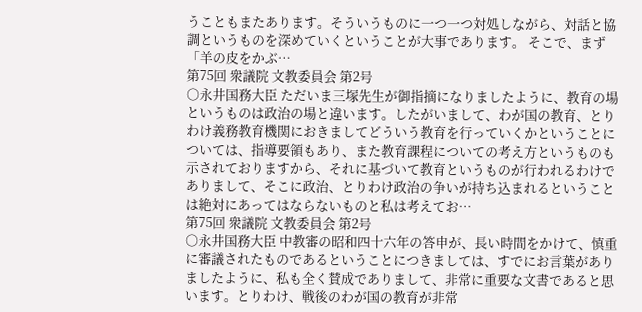うこともまたあります。そういうものに一つ一つ対処しながら、対話と協調というものを深めていくということが大事であります。 そこで、まず「羊の皮をかぶ…
第75回 衆議院 文教委員会 第2号
○永井国務大臣 ただいま三塚先生が御指摘になりましたように、教育の場というものは政治の場と違います。したがいまして、わが国の教育、とりわけ義務教育機関におきましてどういう教育を行っていくかということについては、指導要領もあり、また教育課程についての考え方というものも示されておりますから、それに基づいて教育というものが行われるわけでありまして、そこに政治、とりわけ政治の争いが持ち込まれるということは絶対にあってはならないものと私は考えてお…
第75回 衆議院 文教委員会 第2号
○永井国務大臣 中教審の昭和四十六年の答申が、長い時間をかけて、慎重に審議されたものであるということにつきましては、すでにお言葉がありましたように、私も全く賛成でありまして、非常に重要な文書であると思います。とりわけ、戦後のわが国の教育が非常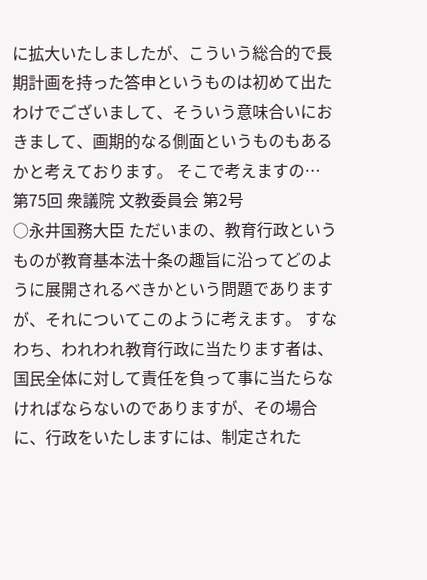に拡大いたしましたが、こういう総合的で長期計画を持った答申というものは初めて出たわけでございまして、そういう意味合いにおきまして、画期的なる側面というものもあるかと考えております。 そこで考えますの…
第75回 衆議院 文教委員会 第2号
○永井国務大臣 ただいまの、教育行政というものが教育基本法十条の趣旨に沿ってどのように展開されるべきかという問題でありますが、それについてこのように考えます。 すなわち、われわれ教育行政に当たります者は、国民全体に対して責任を負って事に当たらなければならないのでありますが、その場合に、行政をいたしますには、制定された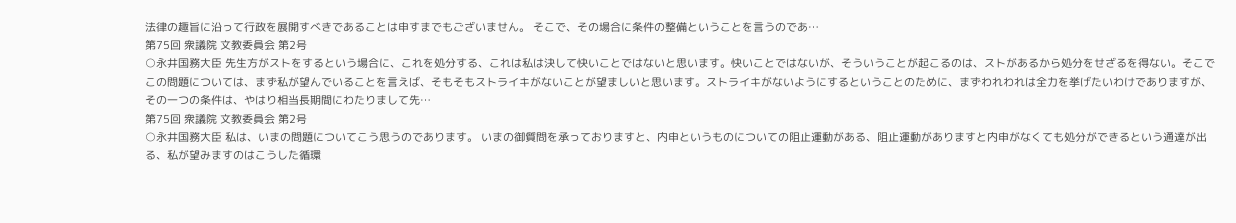法律の趣旨に沿って行政を展開すべきであることは申すまでもございません。 そこで、その場合に条件の整備ということを言うのであ…
第75回 衆議院 文教委員会 第2号
○永井国務大臣 先生方がストをするという場合に、これを処分する、これは私は決して快いことではないと思います。快いことではないが、そういうことが起こるのは、ストがあるから処分をせざるを得ない。そこでこの問題については、まず私が望んでいることを言えば、そもそもストライキがないことが望ましいと思います。ストライキがないようにするということのために、まずわれわれは全力を挙げたいわけでありますが、その一つの条件は、やはり相当長期間にわたりまして先…
第75回 衆議院 文教委員会 第2号
○永井国務大臣 私は、いまの問題についてこう思うのであります。 いまの御質問を承っておりますと、内申というものについての阻止運動がある、阻止運動がありますと内申がなくても処分ができるという通達が出る、私が望みますのはこうした循環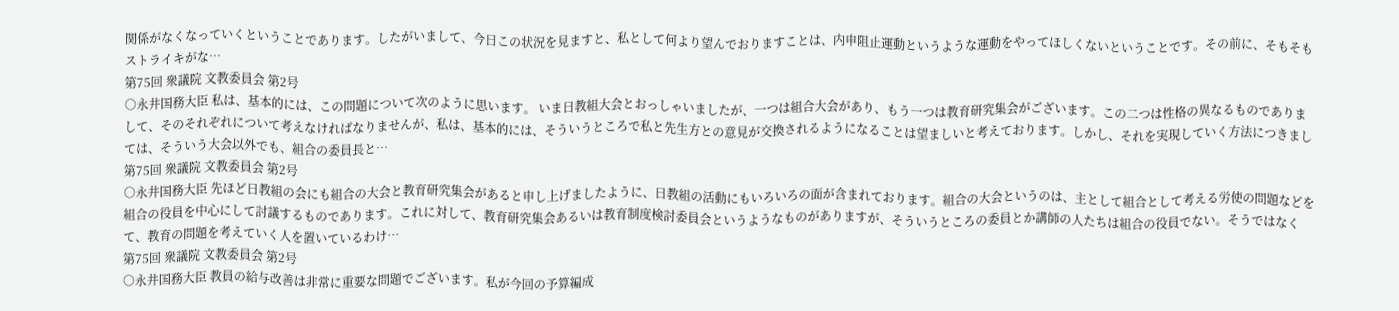関係がなくなっていくということであります。したがいまして、今日この状況を見ますと、私として何より望んでおりますことは、内申阻止運動というような運動をやってほしくないということです。その前に、そもそもストライキがな…
第75回 衆議院 文教委員会 第2号
○永井国務大臣 私は、基本的には、この問題について次のように思います。 いま日教組大会とおっしゃいましたが、一つは組合大会があり、もう一つは教育研究集会がございます。この二つは性格の異なるものでありまして、そのそれぞれについて考えなければなりませんが、私は、基本的には、そういうところで私と先生方との意見が交換されるようになることは望ましいと考えております。しかし、それを実現していく方法につきましては、そういう大会以外でも、組合の委員長と…
第75回 衆議院 文教委員会 第2号
○永井国務大臣 先ほど日教組の会にも組合の大会と教育研究集会があると申し上げましたように、日教組の活動にもいろいろの面が含まれております。組合の大会というのは、主として組合として考える労使の問題などを組合の役員を中心にして討議するものであります。これに対して、教育研究集会あるいは教育制度検討委員会というようなものがありますが、そういうところの委員とか講師の人たちは組合の役員でない。そうではなくて、教育の問題を考えていく人を置いているわけ…
第75回 衆議院 文教委員会 第2号
○永井国務大臣 教員の給与改善は非常に重要な問題でございます。私が今回の予算編成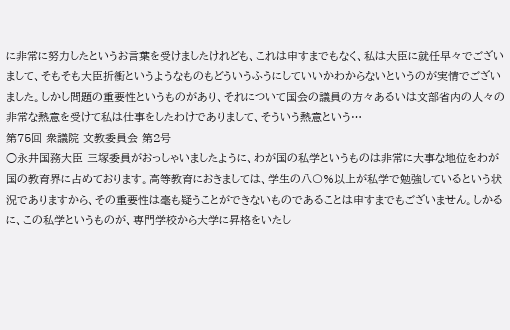に非常に努力したというお言葉を受けましたけれども、これは申すまでもなく、私は大臣に就任早々でございまして、そもそも大臣折衝というようなものもどういうふうにしていいかわからないというのが実情でございました。しかし問題の重要性というものがあり、それについて国会の議員の方々あるいは文部省内の人々の非常な熱意を受けて私は仕事をしたわけでありまして、そういう熱意という…
第75回 衆議院 文教委員会 第2号
○永井国務大臣 三塚委員がおっしゃいましたように、わが国の私学というものは非常に大事な地位をわが国の教育界に占めております。高等教育におきましては、学生の八〇%以上が私学で勉強しているという状況でありますから、その重要性は毫も疑うことができないものであることは申すまでもございません。しかるに、この私学というものが、専門学校から大学に昇格をいたし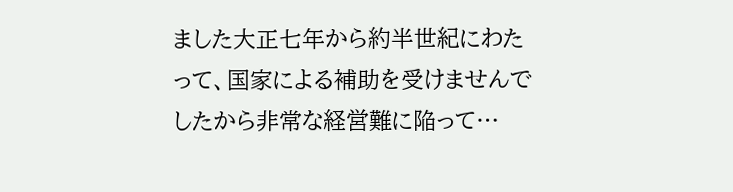ました大正七年から約半世紀にわたって、国家による補助を受けませんでしたから非常な経営難に陥って…